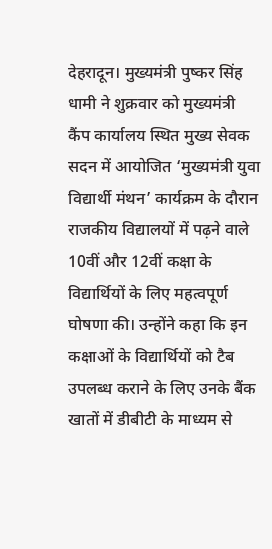देहरादून। मुख्यमंत्री पुष्कर सिंह धामी ने शुक्रवार को मुख्यमंत्री कैंप कार्यालय स्थित मुख्य सेवक सदन में आयोजित ‘मुख्यमंत्री युवा विद्यार्थी मंथन’ कार्यक्रम के दौरान राजकीय विद्यालयों में पढ़ने वाले 10वीं और 12वीं कक्षा के विद्यार्थियों के लिए महत्वपूर्ण घोषणा की। उन्होंने कहा कि इन कक्षाओं के विद्यार्थियों को टैब उपलब्ध कराने के लिए उनके बैंक खातों में डीबीटी के माध्यम से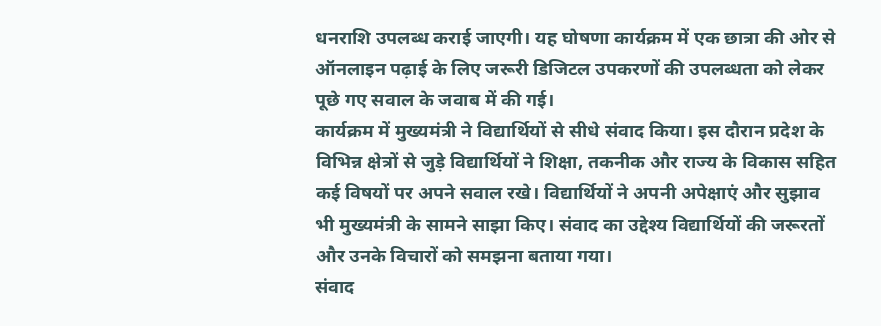धनराशि उपलब्ध कराई जाएगी। यह घोषणा कार्यक्रम में एक छात्रा की ओर से ऑनलाइन पढ़ाई के लिए जरूरी डिजिटल उपकरणों की उपलब्धता को लेकर पूछे गए सवाल के जवाब में की गई।
कार्यक्रम में मुख्यमंत्री ने विद्यार्थियों से सीधे संवाद किया। इस दौरान प्रदेश के विभिन्न क्षेत्रों से जुड़े विद्यार्थियों ने शिक्षा, तकनीक और राज्य के विकास सहित कई विषयों पर अपने सवाल रखे। विद्यार्थियों ने अपनी अपेक्षाएं और सुझाव भी मुख्यमंत्री के सामने साझा किए। संवाद का उद्देश्य विद्यार्थियों की जरूरतों और उनके विचारों को समझना बताया गया।
संवाद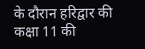के दौरान हरिद्वार की कक्षा 11 की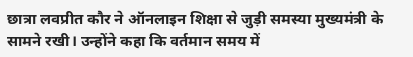छात्रा लवप्रीत कौर ने ऑनलाइन शिक्षा से जुड़ी समस्या मुख्यमंत्री के सामने रखी। उन्होंने कहा कि वर्तमान समय में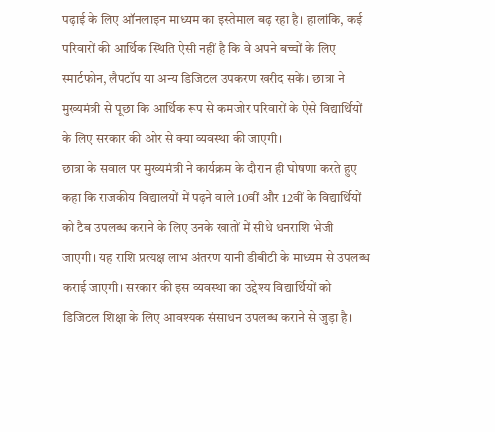पढ़ाई के लिए ऑनलाइन माध्यम का इस्तेमाल बढ़ रहा है। हालांकि, कई परिवारों की आर्थिक स्थिति ऐसी नहीं है कि वे अपने बच्चों के लिए स्मार्टफोन, लैपटॉप या अन्य डिजिटल उपकरण खरीद सकें। छात्रा ने मुख्यमंत्री से पूछा कि आर्थिक रूप से कमजोर परिवारों के ऐसे विद्यार्थियों के लिए सरकार की ओर से क्या व्यवस्था की जाएगी।
छात्रा के सवाल पर मुख्यमंत्री ने कार्यक्रम के दौरान ही घोषणा करते हुए कहा कि राजकीय विद्यालयों में पढ़ने वाले 10वीं और 12वीं के विद्यार्थियों को टैब उपलब्ध कराने के लिए उनके खातों में सीधे धनराशि भेजी जाएगी। यह राशि प्रत्यक्ष लाभ अंतरण यानी डीबीटी के माध्यम से उपलब्ध कराई जाएगी। सरकार की इस व्यवस्था का उद्देश्य विद्यार्थियों को डिजिटल शिक्षा के लिए आवश्यक संसाधन उपलब्ध कराने से जुड़ा है।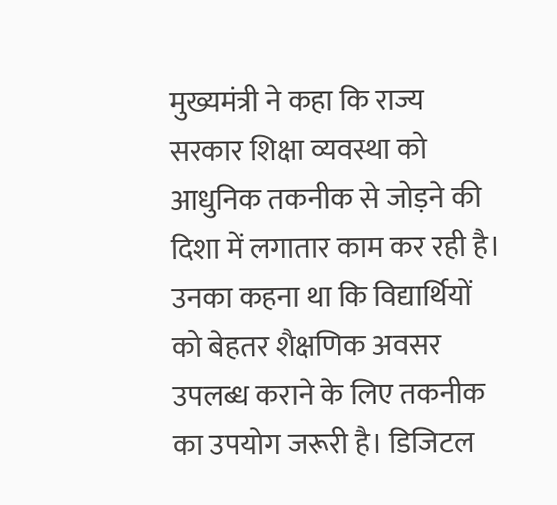मुख्यमंत्री ने कहा कि राज्य सरकार शिक्षा व्यवस्था को आधुनिक तकनीक से जोड़ने की दिशा में लगातार काम कर रही है। उनका कहना था कि विद्यार्थियों को बेहतर शैक्षणिक अवसर उपलब्ध कराने के लिए तकनीक का उपयोग जरूरी है। डिजिटल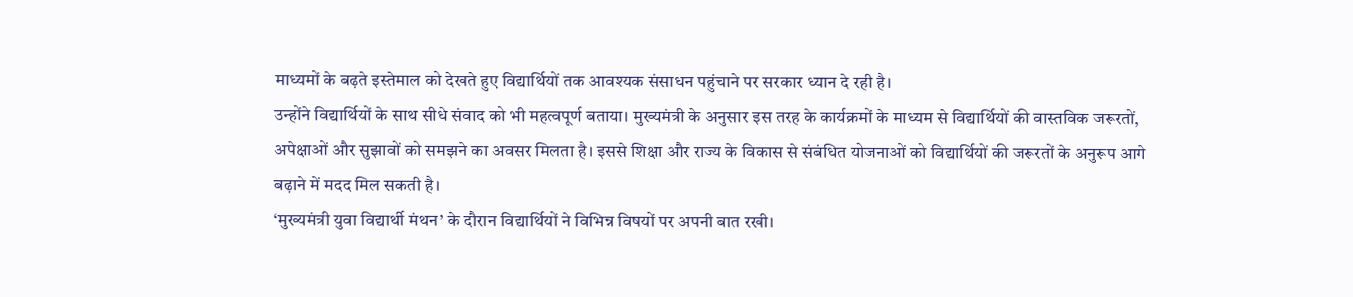माध्यमों के बढ़ते इस्तेमाल को देखते हुए विद्यार्थियों तक आवश्यक संसाधन पहुंचाने पर सरकार ध्यान दे रही है।
उन्होंने विद्यार्थियों के साथ सीधे संवाद को भी महत्वपूर्ण बताया। मुख्यमंत्री के अनुसार इस तरह के कार्यक्रमों के माध्यम से विद्यार्थियों की वास्तविक जरूरतों, अपेक्षाओं और सुझावों को समझने का अवसर मिलता है। इससे शिक्षा और राज्य के विकास से संबंधित योजनाओं को विद्यार्थियों की जरूरतों के अनुरूप आगे बढ़ाने में मदद मिल सकती है।
‘मुख्यमंत्री युवा विद्यार्थी मंथन’ के दौरान विद्यार्थियों ने विभिन्न विषयों पर अपनी बात रखी।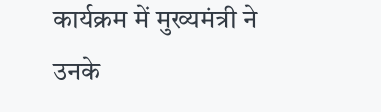कार्यक्रम में मुख्यमंत्री ने उनके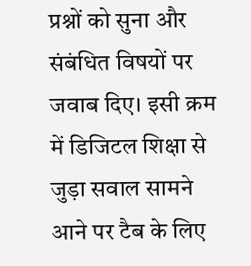प्रश्नों को सुना और संबंधित विषयों पर जवाब दिए। इसी क्रम में डिजिटल शिक्षा से जुड़ा सवाल सामने आने पर टैब के लिए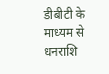डीबीटी के माध्यम से धनराशि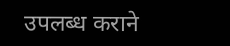उपलब्ध कराने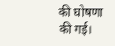की घोषणा की गई।